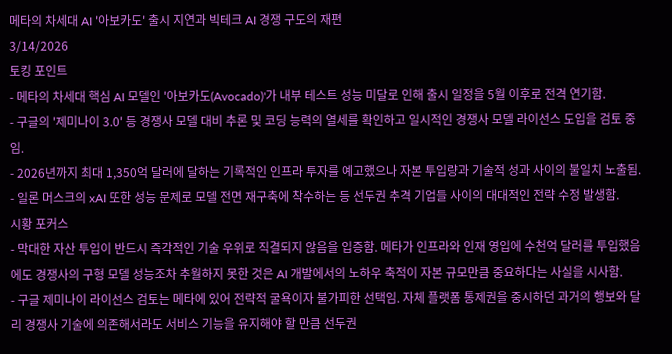메타의 차세대 AI '아보카도' 출시 지연과 빅테크 AI 경쟁 구도의 재편
3/14/2026
토킹 포인트
- 메타의 차세대 핵심 AI 모델인 '아보카도(Avocado)'가 내부 테스트 성능 미달로 인해 출시 일정을 5월 이후로 전격 연기함.
- 구글의 '제미나이 3.0' 등 경쟁사 모델 대비 추론 및 코딩 능력의 열세를 확인하고 일시적인 경쟁사 모델 라이선스 도입을 검토 중임.
- 2026년까지 최대 1,350억 달러에 달하는 기록적인 인프라 투자를 예고했으나 자본 투입량과 기술적 성과 사이의 불일치 노출됨.
- 일론 머스크의 xAI 또한 성능 문제로 모델 전면 재구축에 착수하는 등 선두권 추격 기업들 사이의 대대적인 전략 수정 발생함.
시황 포커스
- 막대한 자산 투입이 반드시 즉각적인 기술 우위로 직결되지 않음을 입증함. 메타가 인프라와 인재 영입에 수천억 달러를 투입했음에도 경쟁사의 구형 모델 성능조차 추월하지 못한 것은 AI 개발에서의 노하우 축적이 자본 규모만큼 중요하다는 사실을 시사함.
- 구글 제미나이 라이선스 검토는 메타에 있어 전략적 굴욕이자 불가피한 선택임. 자체 플랫폼 통제권을 중시하던 과거의 행보와 달리 경쟁사 기술에 의존해서라도 서비스 기능을 유지해야 할 만큼 선두권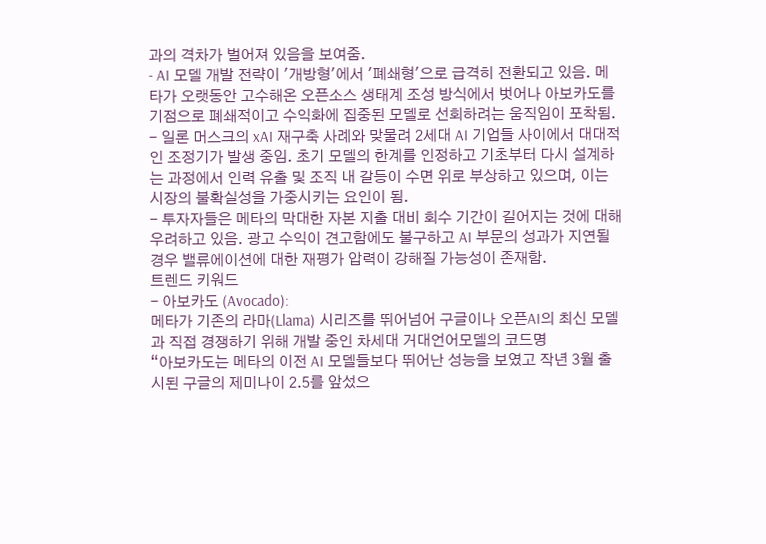과의 격차가 벌어져 있음을 보여줌.
- AI 모델 개발 전략이 '개방형'에서 '폐쇄형'으로 급격히 전환되고 있음. 메타가 오랫동안 고수해온 오픈소스 생태계 조성 방식에서 벗어나 아보카도를 기점으로 폐쇄적이고 수익화에 집중된 모델로 선회하려는 움직임이 포착됨.
- 일론 머스크의 xAI 재구축 사례와 맞물려 2세대 AI 기업들 사이에서 대대적인 조정기가 발생 중임. 초기 모델의 한계를 인정하고 기초부터 다시 설계하는 과정에서 인력 유출 및 조직 내 갈등이 수면 위로 부상하고 있으며, 이는 시장의 불확실성을 가중시키는 요인이 됨.
- 투자자들은 메타의 막대한 자본 지출 대비 회수 기간이 길어지는 것에 대해 우려하고 있음. 광고 수익이 견고함에도 불구하고 AI 부문의 성과가 지연될 경우 밸류에이션에 대한 재평가 압력이 강해질 가능성이 존재함.
트렌드 키워드
- 아보카도 (Avocado):
메타가 기존의 라마(Llama) 시리즈를 뛰어넘어 구글이나 오픈AI의 최신 모델과 직접 경쟁하기 위해 개발 중인 차세대 거대언어모델의 코드명
“아보카도는 메타의 이전 AI 모델들보다 뛰어난 성능을 보였고 작년 3월 출시된 구글의 제미나이 2.5를 앞섰으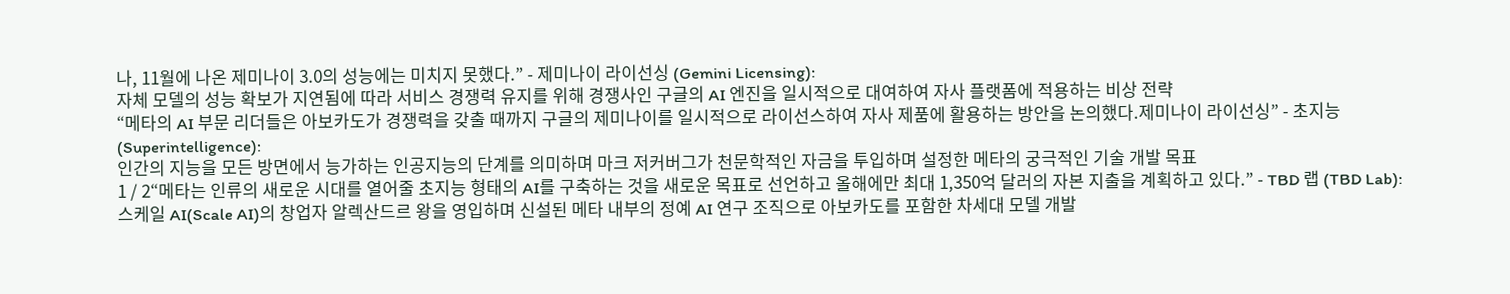나, 11월에 나온 제미나이 3.0의 성능에는 미치지 못했다.” - 제미나이 라이선싱 (Gemini Licensing):
자체 모델의 성능 확보가 지연됨에 따라 서비스 경쟁력 유지를 위해 경쟁사인 구글의 AI 엔진을 일시적으로 대여하여 자사 플랫폼에 적용하는 비상 전략
“메타의 AI 부문 리더들은 아보카도가 경쟁력을 갖출 때까지 구글의 제미나이를 일시적으로 라이선스하여 자사 제품에 활용하는 방안을 논의했다.제미나이 라이선싱” - 초지능 (Superintelligence):
인간의 지능을 모든 방면에서 능가하는 인공지능의 단계를 의미하며 마크 저커버그가 천문학적인 자금을 투입하며 설정한 메타의 궁극적인 기술 개발 목표
1 / 2“메타는 인류의 새로운 시대를 열어줄 초지능 형태의 AI를 구축하는 것을 새로운 목표로 선언하고 올해에만 최대 1,350억 달러의 자본 지출을 계획하고 있다.” - TBD 랩 (TBD Lab):
스케일 AI(Scale AI)의 창업자 알렉산드르 왕을 영입하며 신설된 메타 내부의 정예 AI 연구 조직으로 아보카도를 포함한 차세대 모델 개발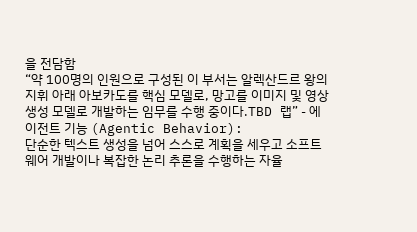을 전담함
“약 100명의 인원으로 구성된 이 부서는 알렉산드르 왕의 지휘 아래 아보카도를 핵심 모델로, 망고를 이미지 및 영상 생성 모델로 개발하는 임무를 수행 중이다.TBD 랩” - 에이전트 기능 (Agentic Behavior):
단순한 텍스트 생성을 넘어 스스로 계획을 세우고 소프트웨어 개발이나 복잡한 논리 추론을 수행하는 자율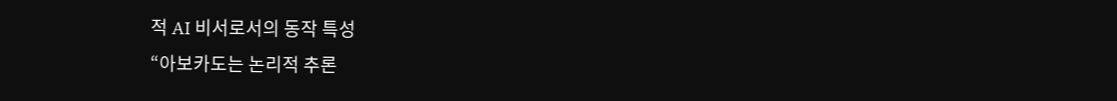적 AI 비서로서의 동작 특성
“아보카도는 논리적 추론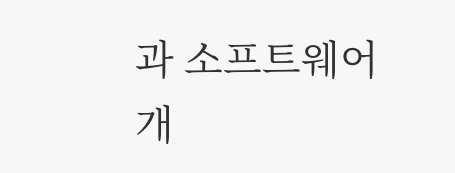과 소프트웨어 개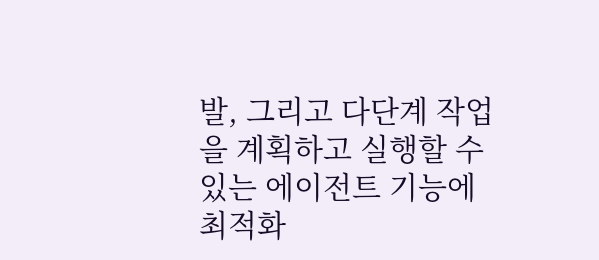발, 그리고 다단계 작업을 계획하고 실행할 수 있는 에이전트 기능에 최적화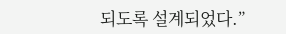되도록 설계되었다.”